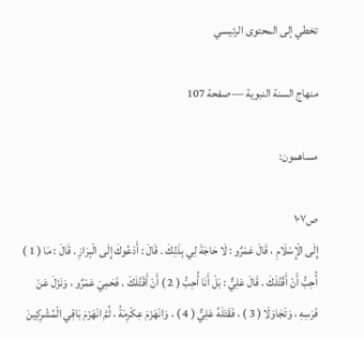تخطي إلى المحتوى الرئيسي

منهاج السنة النبوية — صفحة 107

مساهمون:

ص١٠٧
إِلَى الْإِسْلَامِ ، قَالَ عَمْرٌو : لَا حَاجَةَ لِي بِذَلِكَ . قَالَ : أَدْعُوكَ إِلَى الْبِرَازِ . قَالَ : مَا ( 1 ) أُحِبُّ أَنْ أَقْتُلَكَ . قَالَ عَلِيٌّ : بَلْ أَنَا أُحِبُّ ( 2 ) أَنْ أَقْتُلَكَ . فَحَمِيَ عَمْرٌو ، وَنَزَلَ عَنْ فَرَسِهِ ، وَتَجَاوَلَا ( 3 ) ، فَقَتَلَهُ عَلِيٌّ ( 4 ) ، وَانْهَزَمَ عِكْرِمَةُ ، ثُمَّ انْهَزَمَ بَاقِي الْمُشْرِكِينَ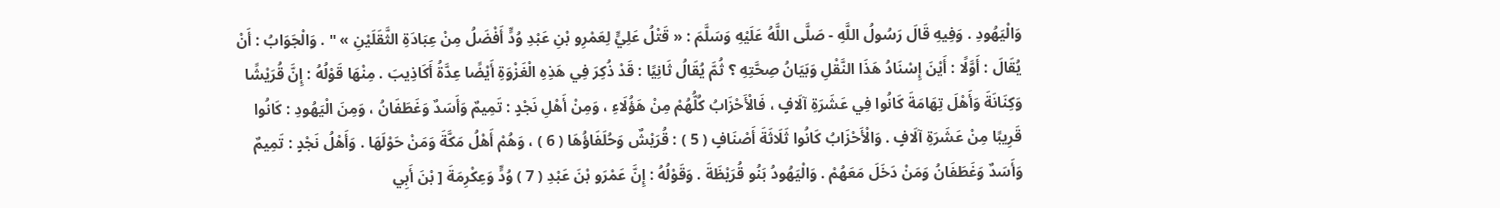وَالْيَهُودِ . وَفِيهِ قَالَ رَسُولُ اللَّهِ - صَلَّى اللَّهُ عَلَيْهِ وَسَلَّمَ : « قَتْلُ عَلِيٍّ لِعَمْرِو بْنِ عَبْدِ وُدٍّ أَفْضَلُ مِنْ عِبَادَةِ الثَّقَلَيْنِ » " . وَالْجَوَابُ : أَنْ يُقَالَ : أَوَّلًا : أَيْنَ إِسْنَادُ هَذَا النَّقْلِ وَبَيَانُ صِحَّتِهِ ؟ ثُمَّ يُقَالُ ثَانِيًا : قَدْ ذُكِرَ فِي هَذِهِ الْغَزْوَةِ أَيْضًا عِدَّةُ أَكَاذِيبَ . مِنْهَا قَوْلُهُ : إِنَّ قُرَيْشًا وَكِنَانَةَ وَأَهْلَ تِهَامَةَ كَانُوا فِي عَشَرَةِ آلَافٍ ، فَالْأَحْزَابُ كُلُّهُمْ مِنْ هَؤُلَاءِ ، وَمِنْ أَهْلِ نَجْدٍ : تَمِيمٌ وَأَسَدٌ وَغَطَفَانُ ، وَمِنَ الْيَهُودِ : كَانُوا قَرِيبًا مِنْ عَشَرَةِ آلَافٍ . وَالْأَحْزَابُ كَانُوا ثَلَاثَةَ أَصْنَافٍ ( 5 ) : قُرَيْشٌ وَحُلَفَاؤُهَا ( 6 ) ، وَهُمْ أَهْلُ مَكَّةَ وَمَنْ حَوْلَهَا . وَأَهْلُ نَجْدٍ : تَمِيمٌ وَأَسَدٌ وَغَطَفَانُ وَمَنْ دَخَلَ مَعَهُمْ . وَالْيَهُودُ بَنُو قُرَيْظَةَ . وَقَوْلُهُ : إِنَّ عَمْرَو بْنَ عَبْدِ ( 7 ) وُدٍّ وَعِكْرِمَةَ [ بْنَ أَبِي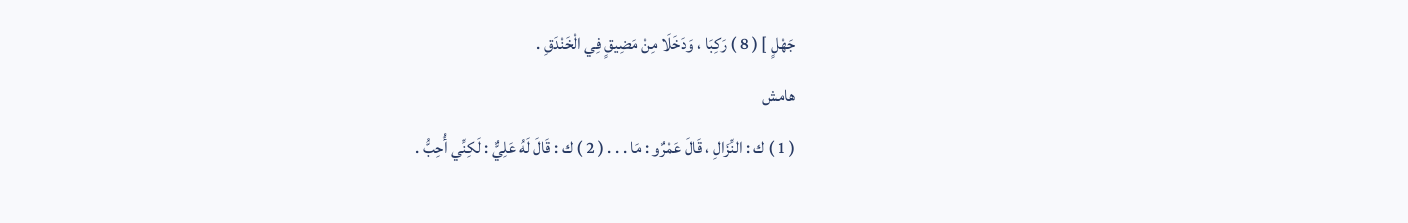جَهْلٍ ] ( 8 ) رَكِبَا ، وَدَخَلَا مِنْ مَضِيقٍ فِي الْخَنْدَقِ .
هامش
( 1 ) ك : النِّزَالِ ، قَالَ عَمْرٌو : مَا . . . ( 2 ) ك : قَالَ لَهُ عَلِيٌّ : لَكِنِّي أُحِبُّ .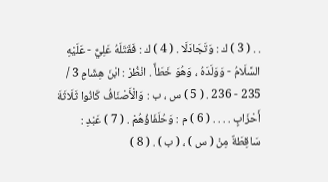. . ( 3 ) ك : وَتَجَادَلَا . ( 4 ) ك : فَقَتَلَهُ عَلِيٌّ - عَلَيْهِ السَّلَامُ - وَوَلَدَهُ ، وَهُوَ خَطَأٌ . انْظُرْ : ابْنَ هِشَامٍ 3 / 235 - 236 . ( 5 ) س ، ب : وَالْأَصْنَافُ كَانُوا ثَلَاثَةَ أَحْزَابٍ . . . . ( 6 ) م : وَحُلَفَاؤُهُمْ . ( 7 ) عَبْدِ : سَاقِطَةٌ مِنْ ( س ) ، ( ب ) . ( 8 )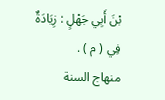بْنَ أَبِي جَهْلٍ : زِيَادَةٌ فِي ( م ) .
منهاج السنة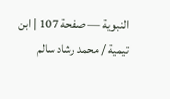النبوية — صفحة 107 | ابن تيمية / محمد رشاد سالم